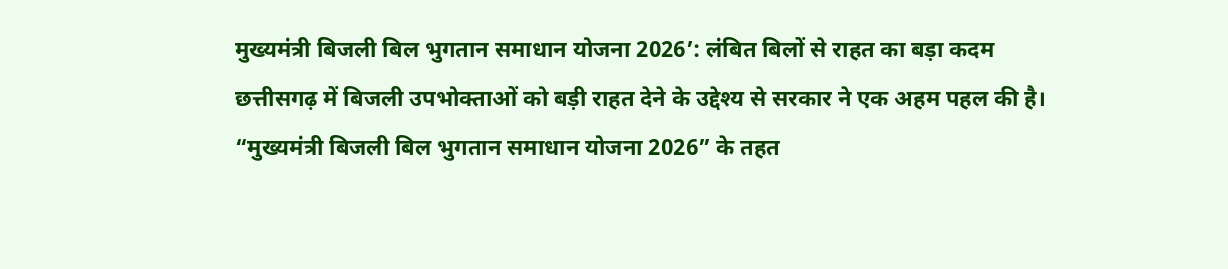मुख्यमंत्री बिजली बिल भुगतान समाधान योजना 2026’: लंबित बिलों से राहत का बड़ा कदम
छत्तीसगढ़ में बिजली उपभोक्ताओं को बड़ी राहत देने के उद्देश्य से सरकार ने एक अहम पहल की है। “मुख्यमंत्री बिजली बिल भुगतान समाधान योजना 2026” के तहत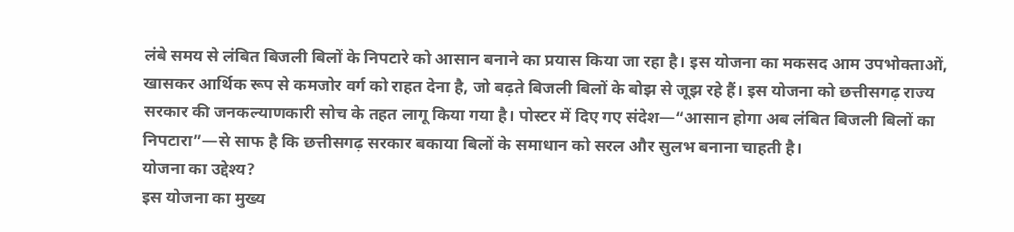लंबे समय से लंबित बिजली बिलों के निपटारे को आसान बनाने का प्रयास किया जा रहा है। इस योजना का मकसद आम उपभोक्ताओं, खासकर आर्थिक रूप से कमजोर वर्ग को राहत देना है, जो बढ़ते बिजली बिलों के बोझ से जूझ रहे हैं। इस योजना को छत्तीसगढ़ राज्य सरकार की जनकल्याणकारी सोच के तहत लागू किया गया है। पोस्टर में दिए गए संदेश—“आसान होगा अब लंबित बिजली बिलों का निपटारा”—से साफ है कि छत्तीसगढ़ सरकार बकाया बिलों के समाधान को सरल और सुलभ बनाना चाहती है।
योजना का उद्देश्य?
इस योजना का मुख्य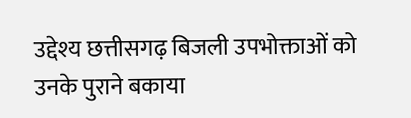उद्देश्य छत्तीसगढ़ बिजली उपभोक्ताओं को उनके पुराने बकाया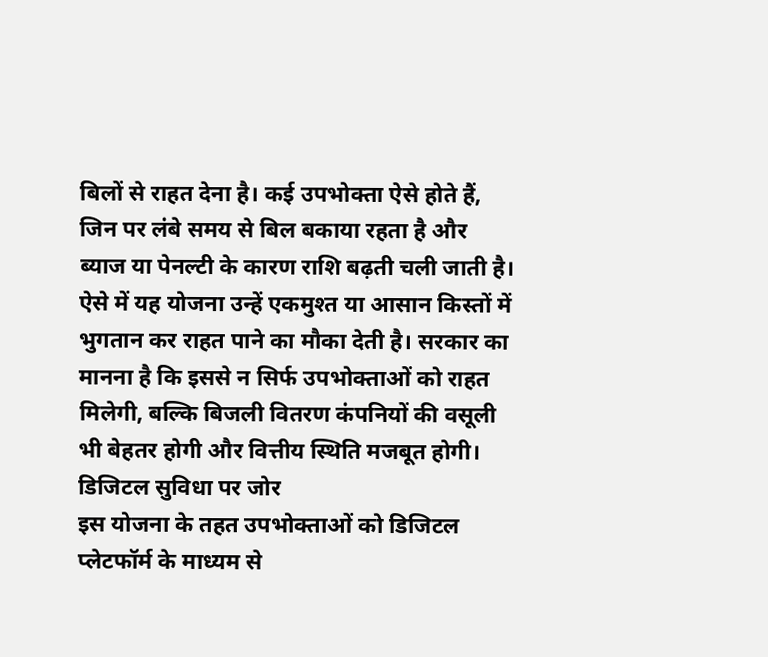बिलों से राहत देना है। कई उपभोक्ता ऐसे होते हैं, जिन पर लंबे समय से बिल बकाया रहता है और ब्याज या पेनल्टी के कारण राशि बढ़ती चली जाती है। ऐसे में यह योजना उन्हें एकमुश्त या आसान किस्तों में भुगतान कर राहत पाने का मौका देती है। सरकार का मानना है कि इससे न सिर्फ उपभोक्ताओं को राहत मिलेगी, बल्कि बिजली वितरण कंपनियों की वसूली भी बेहतर होगी और वित्तीय स्थिति मजबूत होगी।
डिजिटल सुविधा पर जोर
इस योजना के तहत उपभोक्ताओं को डिजिटल प्लेटफॉर्म के माध्यम से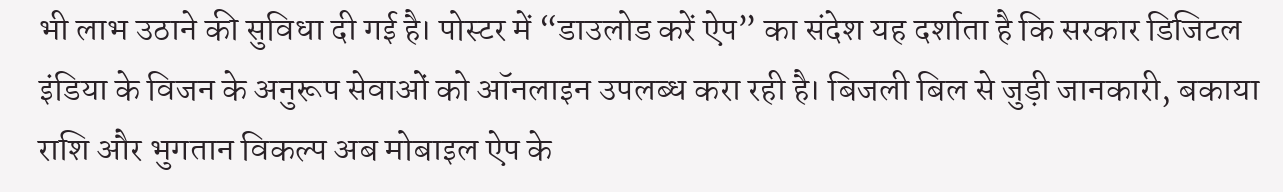भी लाभ उठाने की सुविधा दी गई है। पोस्टर में “डाउलोड करें ऐप” का संदेश यह दर्शाता है कि सरकार डिजिटल इंडिया के विजन के अनुरूप सेवाओं को ऑनलाइन उपलब्ध करा रही है। बिजली बिल से जुड़ी जानकारी, बकाया राशि और भुगतान विकल्प अब मोबाइल ऐप के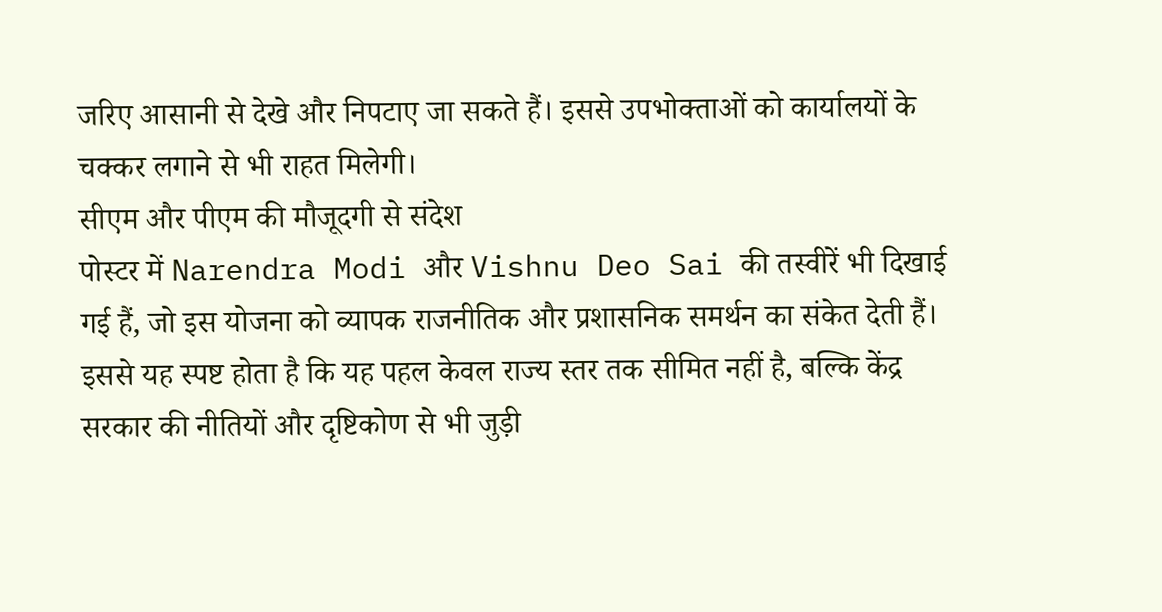जरिए आसानी से देखे और निपटाए जा सकते हैं। इससे उपभोक्ताओं को कार्यालयों के चक्कर लगाने से भी राहत मिलेगी।
सीएम और पीएम की मौजूदगी से संदेश
पोस्टर में Narendra Modi और Vishnu Deo Sai की तस्वीरें भी दिखाई गई हैं, जो इस योजना को व्यापक राजनीतिक और प्रशासनिक समर्थन का संकेत देती हैं। इससे यह स्पष्ट होता है कि यह पहल केवल राज्य स्तर तक सीमित नहीं है, बल्कि केंद्र सरकार की नीतियों और दृष्टिकोण से भी जुड़ी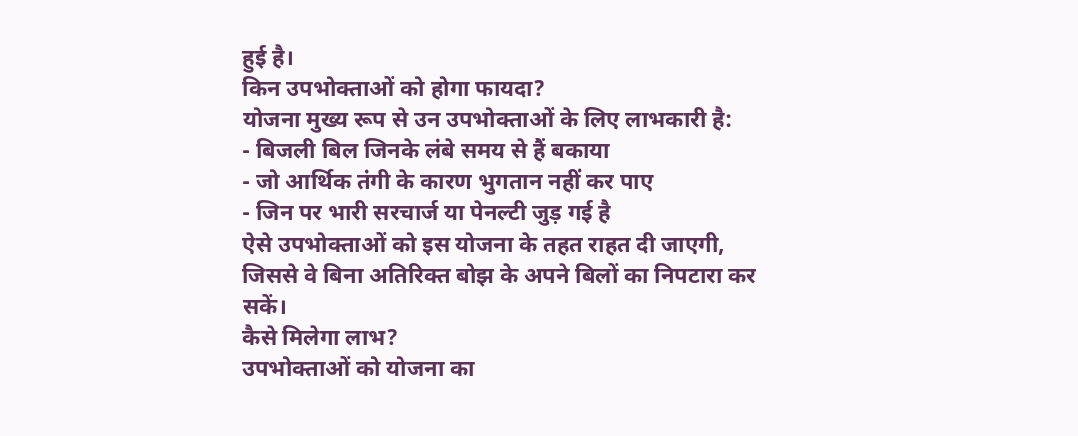हुई है।
किन उपभोक्ताओं को होगा फायदा?
योजना मुख्य रूप से उन उपभोक्ताओं के लिए लाभकारी है:
- बिजली बिल जिनके लंबे समय से हैं बकाया
- जो आर्थिक तंगी के कारण भुगतान नहीं कर पाए
- जिन पर भारी सरचार्ज या पेनल्टी जुड़ गई है
ऐसे उपभोक्ताओं को इस योजना के तहत राहत दी जाएगी, जिससे वे बिना अतिरिक्त बोझ के अपने बिलों का निपटारा कर सकें।
कैसे मिलेगा लाभ?
उपभोक्ताओं को योजना का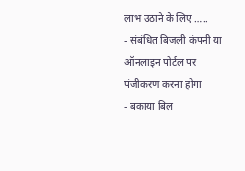लाभ उठाने के लिए …..
- संबंधित बिजली कंपनी या ऑनलाइन पोर्टल पर पंजीकरण करना होगा
- बकाया बिल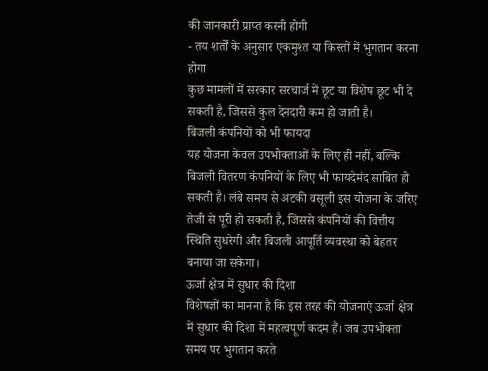की जानकारी प्राप्त करनी होगी
- तय शर्तों के अनुसार एकमुश्त या किस्तों में भुगतान करना होगा
कुछ मामलों में सरकार सरचार्ज में छूट या विशेष छूट भी दे सकती है, जिससे कुल देनदारी कम हो जाती है।
बिजली कंपनियों को भी फायदा
यह योजना केवल उपभोक्ताओं के लिए ही नहीं, बल्कि बिजली वितरण कंपनियों के लिए भी फायदेमंद साबित हो सकती है। लंबे समय से अटकी वसूली इस योजना के जरिए तेजी से पूरी हो सकती है, जिससे कंपनियों की वित्तीय स्थिति सुधरेगी और बिजली आपूर्ति व्यवस्था को बेहतर बनाया जा सकेगा।
ऊर्जा क्षेत्र में सुधार की दिशा
विशेषज्ञों का मानना है कि इस तरह की योजनाएं ऊर्जा क्षेत्र में सुधार की दिशा में महत्वपूर्ण कदम हैं। जब उपभोक्ता समय पर भुगतान करते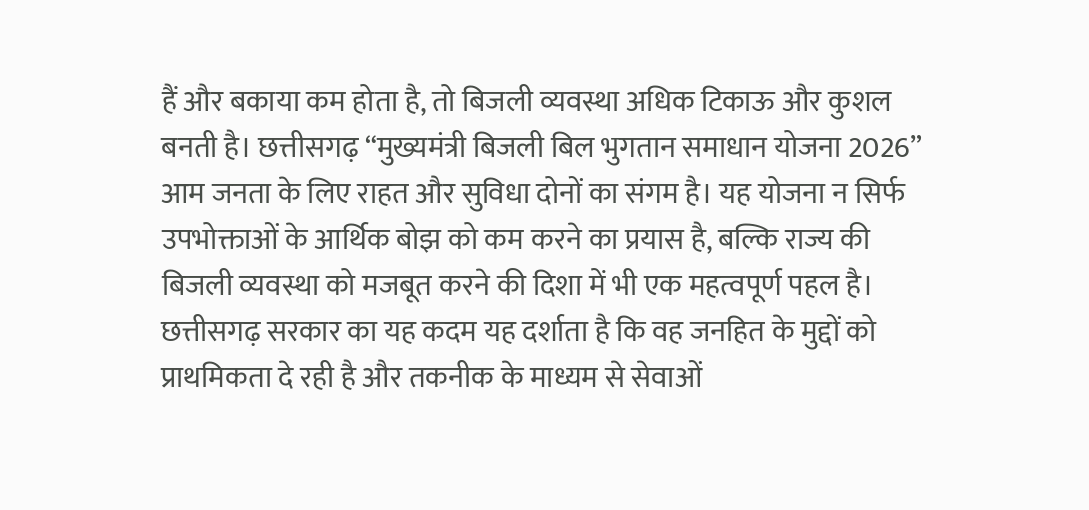हैं और बकाया कम होता है, तो बिजली व्यवस्था अधिक टिकाऊ और कुशल बनती है। छत्तीसगढ़ “मुख्यमंत्री बिजली बिल भुगतान समाधान योजना 2026” आम जनता के लिए राहत और सुविधा दोनों का संगम है। यह योजना न सिर्फ उपभोक्ताओं के आर्थिक बोझ को कम करने का प्रयास है, बल्कि राज्य की बिजली व्यवस्था को मजबूत करने की दिशा में भी एक महत्वपूर्ण पहल है। छत्तीसगढ़ सरकार का यह कदम यह दर्शाता है कि वह जनहित के मुद्दों को प्राथमिकता दे रही है और तकनीक के माध्यम से सेवाओं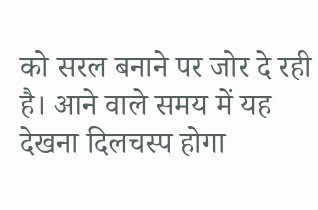को सरल बनाने पर जोर दे रही है। आने वाले समय में यह देखना दिलचस्प होगा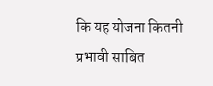कि यह योजना कितनी प्रभावी साबित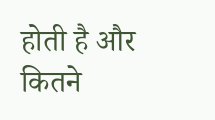होती है और कितने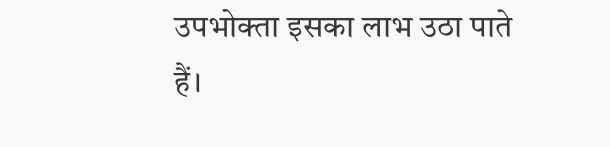उपभोक्ता इसका लाभ उठा पाते हैं।